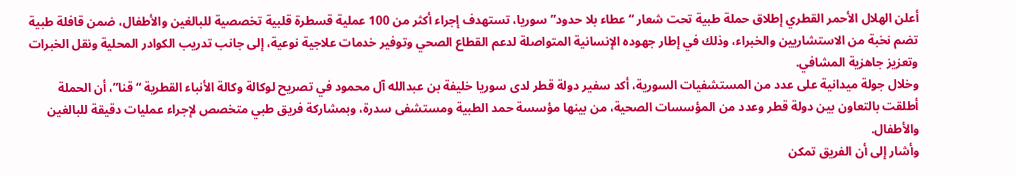أعلن الهلال الأحمر القطري إطلاق حملة طبية تحت شعار “عطاء بلا حدود” سوريا، تستهدف إجراء أكثر من 100 عملية قسطرة قلبية تخصصية للبالغين والأطفال، ضمن قافلة طبية تضم نخبة من الاستشاريين والخبراء، وذلك في إطار جهوده الإنسانية المتواصلة لدعم القطاع الصحي وتوفير خدمات علاجية نوعية، إلى جانب تدريب الكوادر المحلية ونقل الخبرات وتعزيز جاهزية المشافي.
وخلال جولة ميدانية على عدد من المستشفيات السورية، أكد سفير دولة قطر لدى سوريا خليفة بن عبدالله آل محمود في تصريح لوكالة وكالة الأنباء القطرية “قنا”، أن الحملة أطلقت بالتعاون بين دولة قطر وعدد من المؤسسات الصحية، من بينها مؤسسة حمد الطبية ومستشفى سدرة، وبمشاركة فريق طبي متخصص لإجراء عمليات دقيقة للبالغين والأطفال.
وأشار إلى أن الفريق تمكن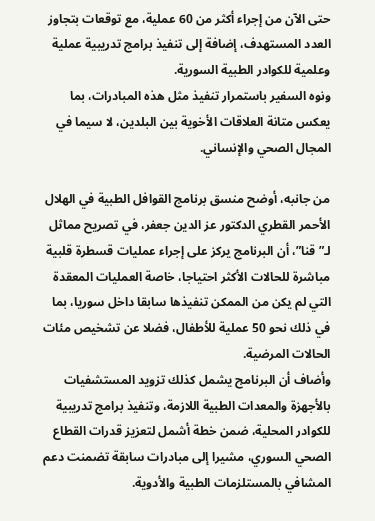حتى الآن من إجراء أكثر من 60 عملية، مع توقعات بتجاوز العدد المستهدف، إضافة إلى تنفيذ برامج تدريبية عملية وعلمية للكوادر الطبية السورية.
ونوه السفير باستمرار تنفيذ مثل هذه المبادرات، بما يعكس متانة العلاقات الأخوية بين البلدين، لا سيما في المجال الصحي والإنساني.

من جانبه، أوضح منسق برنامج القوافل الطبية في الهلال الأحمر القطري الدكتور عز الدين جعفر، في تصريح مماثل لـ”قنا”، أن البرنامج يركز على إجراء عمليات قسطرة قلبية مباشرة للحالات الأكثر احتياجا، خاصة العمليات المعقدة التي لم يكن من الممكن تنفيذها سابقا داخل سوريا، بما في ذلك نحو 50 عملية للأطفال، فضلا عن تشخيص مئات الحالات المرضية.
وأضاف أن البرنامج يشمل كذلك تزويد المستشفيات بالأجهزة والمعدات الطبية اللازمة، وتنفيذ برامج تدريبية للكوادر المحلية، ضمن خطة أشمل لتعزيز قدرات القطاع الصحي السوري، مشيرا إلى مبادرات سابقة تضمنت دعم المشافي بالمستلزمات الطبية والأدوية.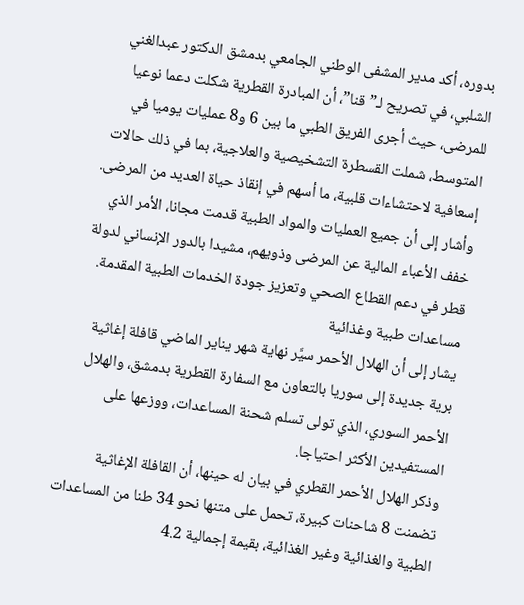بدوره، أكد مدير المشفى الوطني الجامعي بدمشق الدكتور عبدالغني الشلبي، في تصريح لـ”قنا”، أن المبادرة القطرية شكلت دعما نوعيا للمرضى، حيث أجرى الفريق الطبي ما بين 6 و8 عمليات يوميا في المتوسط، شملت القسطرة التشخيصية والعلاجية، بما في ذلك حالات إسعافية لاحتشاءات قلبية، ما أسهم في إنقاذ حياة العديد من المرضى.
وأشار إلى أن جميع العمليات والمواد الطبية قدمت مجانا، الأمر الذي خفف الأعباء المالية عن المرضى وذويهم، مشيدا بالدور الإنساني لدولة قطر في دعم القطاع الصحي وتعزيز جودة الخدمات الطبية المقدمة.
مساعدات طبية وغذائية
يشار إلى أن الهلال الأحمر سيَّر نهاية شهر يناير الماضي قافلة إغاثية برية جديدة إلى سوريا بالتعاون مع السفارة القطرية بدمشق، والهلال الأحمر السوري، الذي تولى تسلم شحنة المساعدات، ووزعها على المستفيدين الأكثر احتياجا.
وذكر الهلال الأحمر القطري في بيان له حينها، أن القافلة الإغاثية تضمنت 8 شاحنات كبيرة، تحمل على متنها نحو 34 طنا من المساعدات الطبية والغذائية وغير الغذائية، بقيمة إجمالية 4.2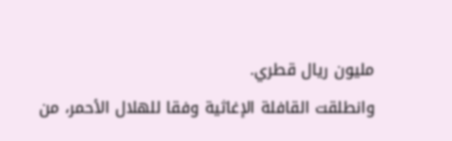مليون ريال قطري.
وانطلقت القافلة الإغاثية وفقا للهلال الأحمر، من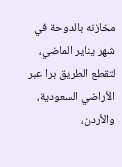مخازنه بالدوحة في شهر يناير الماضي، لتقطع الطريق برا عبر الأراضي السعودية، والأردن،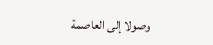وصولا إلى العاصمة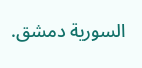السورية دمشق.